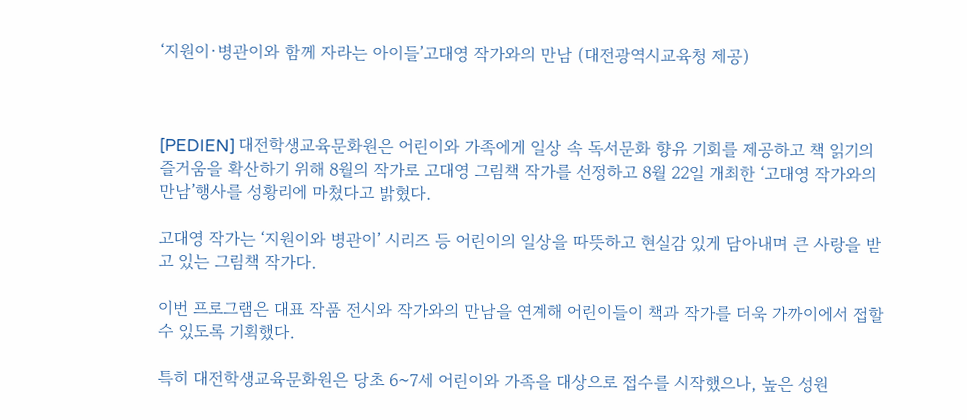‘지원이·병관이와 함께 자라는 아이들’고대영 작가와의 만남 (대전광역시교육청 제공)



[PEDIEN] 대전학생교육문화원은 어린이와 가족에게 일상 속 독서문화 향유 기회를 제공하고 책 읽기의 즐거움을 확산하기 위해 8월의 작가로 고대영 그림책 작가를 선정하고 8월 22일 개최한 ‘고대영 작가와의 만남’행사를 성황리에 마쳤다고 밝혔다.

고대영 작가는 ‘지원이와 병관이’ 시리즈 등 어린이의 일상을 따뜻하고 현실감 있게 담아내며 큰 사랑을 받고 있는 그림책 작가다.

이번 프로그램은 대표 작품 전시와 작가와의 만남을 연계해 어린이들이 책과 작가를 더욱 가까이에서 접할 수 있도록 기획했다.

특히 대전학생교육문화원은 당초 6~7세 어린이와 가족을 대상으로 접수를 시작했으나, 높은 성원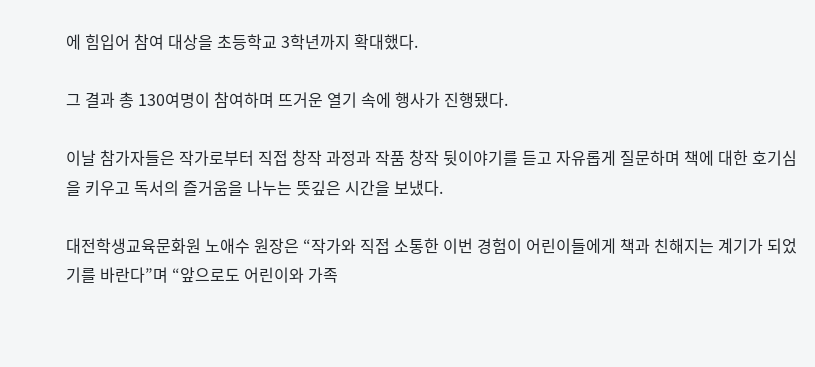에 힘입어 참여 대상을 초등학교 3학년까지 확대했다.

그 결과 총 130여명이 참여하며 뜨거운 열기 속에 행사가 진행됐다.

이날 참가자들은 작가로부터 직접 창작 과정과 작품 창작 뒷이야기를 듣고 자유롭게 질문하며 책에 대한 호기심을 키우고 독서의 즐거움을 나누는 뜻깊은 시간을 보냈다.

대전학생교육문화원 노애수 원장은 “작가와 직접 소통한 이번 경험이 어린이들에게 책과 친해지는 계기가 되었기를 바란다”며 “앞으로도 어린이와 가족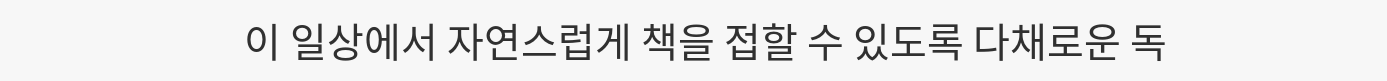이 일상에서 자연스럽게 책을 접할 수 있도록 다채로운 독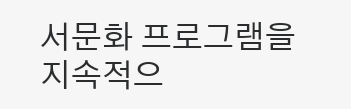서문화 프로그램을 지속적으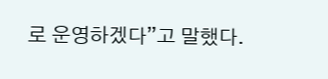로 운영하겠다”고 말했다.